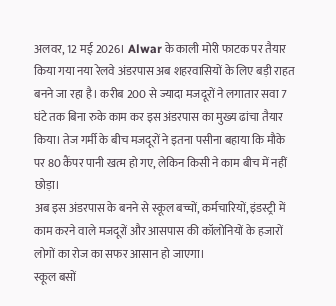अलवर, 12 मई 2026। Alwar के काली मोरी फाटक पर तैयार किया गया नया रेलवे अंडरपास अब शहरवासियों के लिए बड़ी राहत बनने जा रहा है। करीब 200 से ज्यादा मजदूरों ने लगातार सवा 7 घंटे तक बिना रुके काम कर इस अंडरपास का मुख्य ढांचा तैयार किया। तेज गर्मी के बीच मजदूरों ने इतना पसीना बहाया कि मौके पर 80 कैंपर पानी खत्म हो गए, लेकिन किसी ने काम बीच में नहीं छोड़ा।
अब इस अंडरपास के बनने से स्कूल बच्चों, कर्मचारियों, इंडस्ट्री में काम करने वाले मजदूरों और आसपास की कॉलोनियों के हजारों लोगों का रोज का सफर आसान हो जाएगा।
स्कूल बसों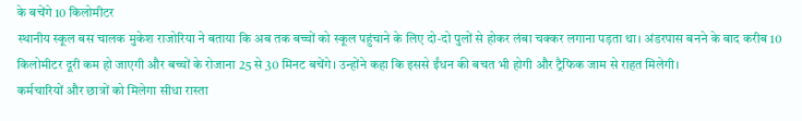के बचेंगे 10 किलोमीटर
स्थानीय स्कूल बस चालक मुकेश राजोरिया ने बताया कि अब तक बच्चों को स्कूल पहुंचाने के लिए दो-दो पुलों से होकर लंबा चक्कर लगाना पड़ता था। अंडरपास बनने के बाद करीब 10 किलोमीटर दूरी कम हो जाएगी और बच्चों के रोजाना 25 से 30 मिनट बचेंगे। उन्होंने कहा कि इससे ईंधन की बचत भी होगी और ट्रैफिक जाम से राहत मिलेगी।
कर्मचारियों और छात्रों को मिलेगा सीधा रास्ता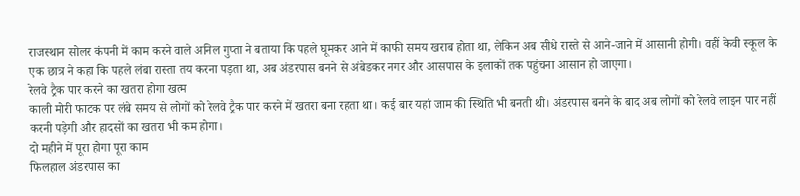राजस्थान सोलर कंपनी में काम करने वाले अनिल गुप्ता ने बताया कि पहले घूमकर आने में काफी समय खराब होता था, लेकिन अब सीधे रास्ते से आने-जाने में आसानी होगी। वहीं केवी स्कूल के एक छात्र ने कहा कि पहले लंबा रास्ता तय करना पड़ता था, अब अंडरपास बनने से अंबेडकर नगर और आसपास के इलाकों तक पहुंचना आसान हो जाएगा।
रेलवे ट्रैक पार करने का खतरा होगा खत्म
काली मोरी फाटक पर लंबे समय से लोगों को रेलवे ट्रैक पार करने में खतरा बना रहता था। कई बार यहां जाम की स्थिति भी बनती थी। अंडरपास बनने के बाद अब लोगों को रेलवे लाइन पार नहीं करनी पड़ेगी और हादसों का खतरा भी कम होगा।
दो महीने में पूरा होगा पूरा काम
फिलहाल अंडरपास का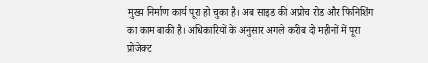मुख्य निर्माण कार्य पूरा हो चुका है। अब साइड की अप्रोच रोड और फिनिशिंग का काम बाकी है। अधिकारियों के अनुसार अगले करीब दो महीनों में पूरा प्रोजेक्ट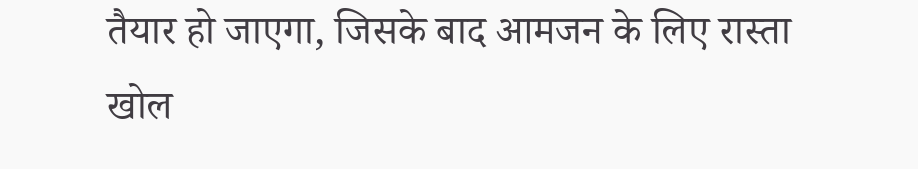तैयार हो जाएगा, जिसके बाद आमजन के लिए रास्ता खोल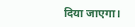दिया जाएगा।